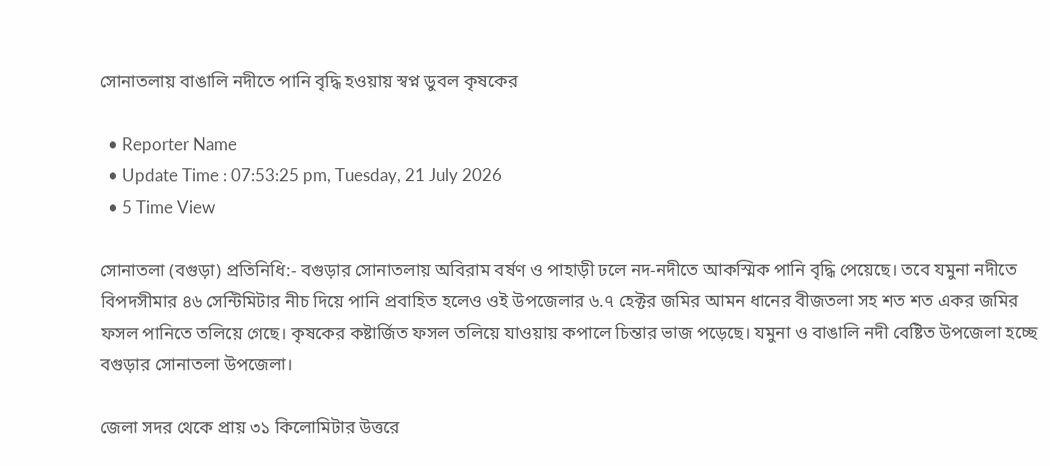সোনাতলায় বাঙালি নদীতে পানি বৃদ্ধি হওয়ায় স্বপ্ন ডুবল কৃষকের

  • Reporter Name
  • Update Time : 07:53:25 pm, Tuesday, 21 July 2026
  • 5 Time View

সোনাতলা (বগুড়া) প্রতিনিধি:- বগুড়ার সোনাতলায় অবিরাম বর্ষণ ও পাহাড়ী ঢলে নদ-নদীতে আকস্মিক পানি বৃদ্ধি পেয়েছে। তবে যমুনা নদীতে বিপদসীমার ৪৬ সেন্টিমিটার নীচ দিয়ে পানি প্রবাহিত হলেও ওই উপজেলার ৬.৭ হেক্টর জমির আমন ধানের বীজতলা সহ শত শত একর জমির ফসল পানিতে তলিয়ে গেছে। কৃষকের কষ্টার্জিত ফসল তলিয়ে যাওয়ায় কপালে চিন্তার ভাজ পড়েছে। যমুনা ও বাঙালি নদী বেষ্টিত উপজেলা হচ্ছে বগুড়ার সোনাতলা উপজেলা।

জেলা সদর থেকে প্রায় ৩১ কিলোমিটার উত্তরে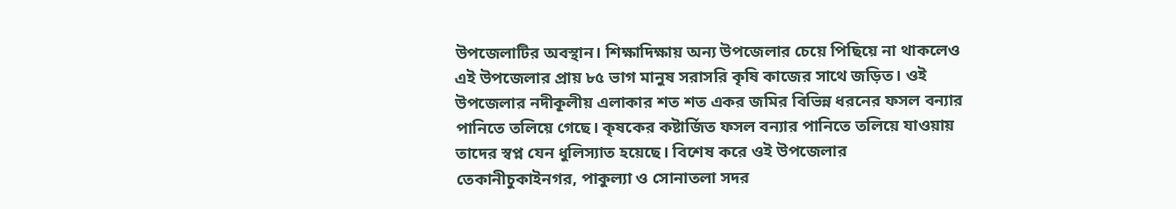উপজেলাটির অবস্থান। শিক্ষাদিক্ষায় অন্য উপজেলার চেয়ে পিছিয়ে না থাকলেও এই উপজেলার প্রায় ৮৫ ভাগ মানুষ সরাসরি কৃষি কাজের সাথে জড়িত। ওই উপজেলার নদীকূলীয় এলাকার শত শত একর জমির বিভিন্ন ধরনের ফসল বন্যার পানিতে তলিয়ে গেছে। কৃষকের কষ্টার্জিত ফসল বন্যার পানিতে তলিয়ে যাওয়ায় তাদের স্বপ্ন যেন ধুলিস্যাত হয়েছে। বিশেষ করে ওই উপজেলার তেকানীচুকাইনগর, পাকুল্যা ও সোনাতলা সদর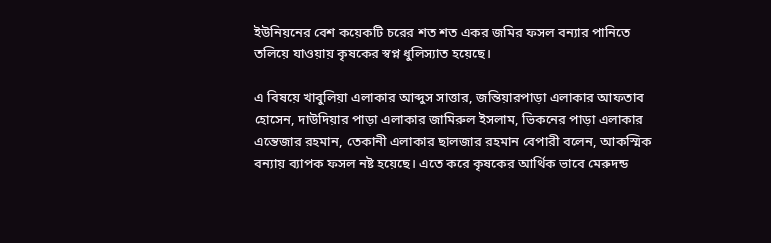ইউনিয়নের বেশ কয়েকটি চরের শত শত একর জমির ফসল বন্যার পানিতে তলিয়ে যাওয়ায় কৃষকের স্বপ্ন ধুলিস্যাত হয়েছে।

এ বিষয়ে খাবুলিয়া এলাকার আব্দুস সাত্তার, জন্তিয়ারপাড়া এলাকার আফতাব হোসেন, দাউদিয়ার পাড়া এলাকার জামিরুল ইসলাম, ভিকনের পাড়া এলাকার এন্তেজার রহমান, তেকানী এলাকার ছালজার রহমান বেপারী বলেন, আকস্মিক বন্যায় ব্যাপক ফসল নষ্ট হয়েছে। এতে করে কৃষকের আর্থিক ভাবে মেরুদন্ড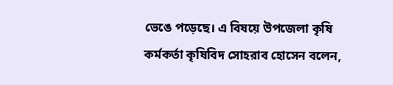ভেঙে পড়েছে। এ বিষয়ে উপজেলা কৃষি কর্মকর্তা কৃষিবিদ সোহরাব হোসেন বলেন,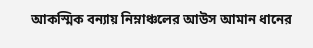আকস্মিক বন্যায় নিম্নাঞ্চলের আউস আমান ধানের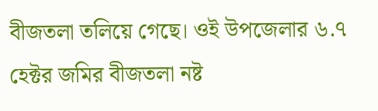বীজতলা তলিয়ে গেছে। ওই উপজেলার ৬.৭ হেক্টর জমির বীজতলা নষ্ট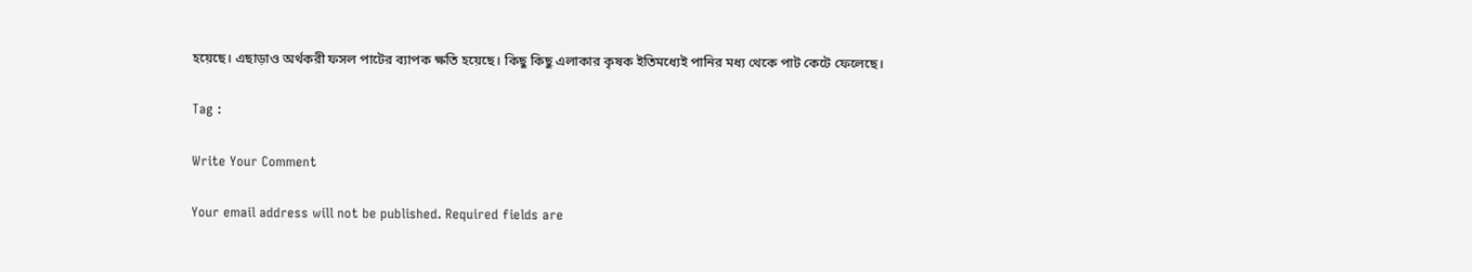হয়েছে। এছাড়াও অর্থকরী ফসল পাটের ব্যাপক ক্ষতি হয়েছে। কিছু কিছু এলাকার কৃষক ইতিমধ্যেই পানির মধ্য থেকে পাট কেটে ফেলেছে।

Tag :

Write Your Comment

Your email address will not be published. Required fields are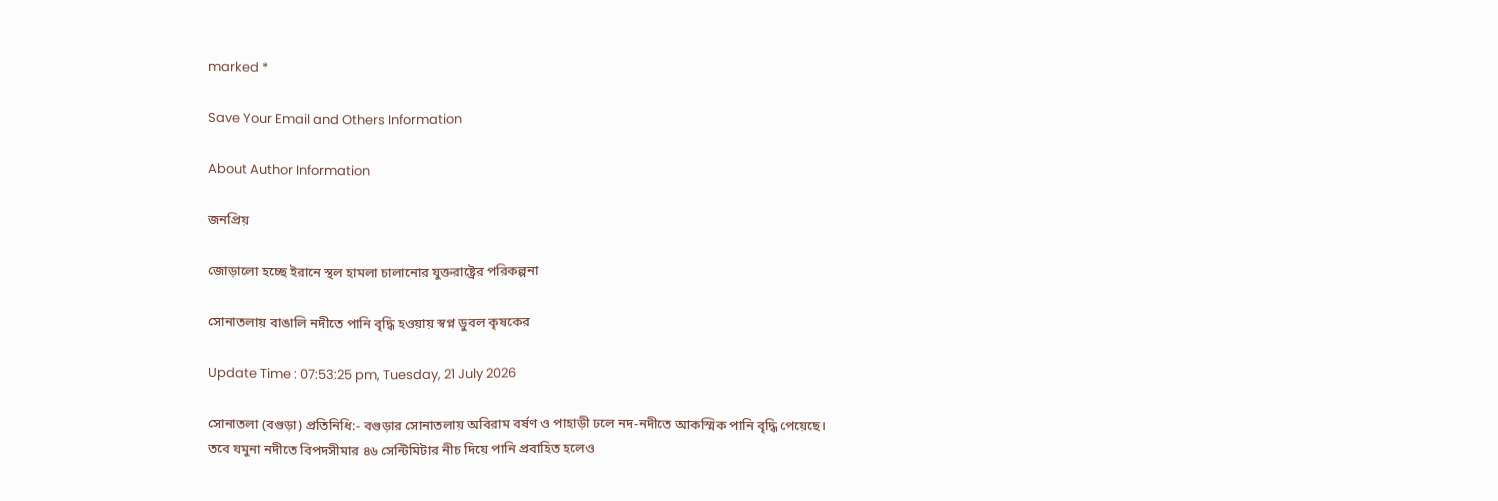marked *

Save Your Email and Others Information

About Author Information

জনপ্রিয়

জোড়ালো হচ্ছে ইরানে স্থল হামলা চালানোর যুক্তরাষ্ট্রের পরিকল্পনা

সোনাতলায় বাঙালি নদীতে পানি বৃদ্ধি হওয়ায় স্বপ্ন ডুবল কৃষকের

Update Time : 07:53:25 pm, Tuesday, 21 July 2026

সোনাতলা (বগুড়া) প্রতিনিধি:- বগুড়ার সোনাতলায় অবিরাম বর্ষণ ও পাহাড়ী ঢলে নদ-নদীতে আকস্মিক পানি বৃদ্ধি পেয়েছে। তবে যমুনা নদীতে বিপদসীমার ৪৬ সেন্টিমিটার নীচ দিয়ে পানি প্রবাহিত হলেও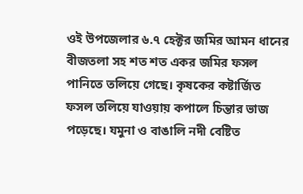ওই উপজেলার ৬.৭ হেক্টর জমির আমন ধানের বীজতলা সহ শত শত একর জমির ফসল পানিতে তলিয়ে গেছে। কৃষকের কষ্টার্জিত ফসল তলিয়ে যাওয়ায় কপালে চিন্তার ভাজ পড়েছে। যমুনা ও বাঙালি নদী বেষ্টিত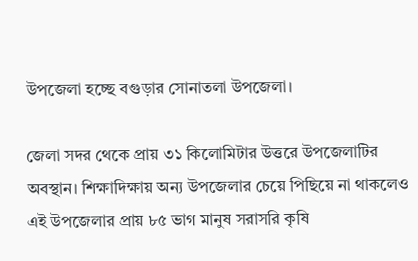উপজেলা হচ্ছে বগুড়ার সোনাতলা উপজেলা।

জেলা সদর থেকে প্রায় ৩১ কিলোমিটার উত্তরে উপজেলাটির অবস্থান। শিক্ষাদিক্ষায় অন্য উপজেলার চেয়ে পিছিয়ে না থাকলেও এই উপজেলার প্রায় ৮৫ ভাগ মানুষ সরাসরি কৃষি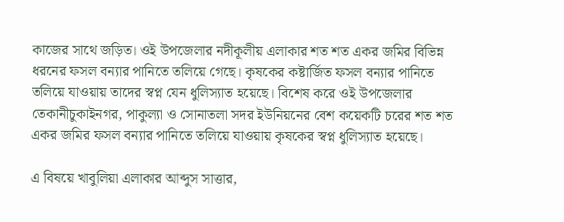কাজের সাথে জড়িত। ওই উপজেলার নদীকূলীয় এলাকার শত শত একর জমির বিভিন্ন ধরনের ফসল বন্যার পানিতে তলিয়ে গেছে। কৃষকের কষ্টার্জিত ফসল বন্যার পানিতে তলিয়ে যাওয়ায় তাদের স্বপ্ন যেন ধুলিস্যাত হয়েছে। বিশেষ করে ওই উপজেলার তেকানীচুকাইনগর, পাকুল্যা ও সোনাতলা সদর ইউনিয়নের বেশ কয়েকটি চরের শত শত একর জমির ফসল বন্যার পানিতে তলিয়ে যাওয়ায় কৃষকের স্বপ্ন ধুলিস্যাত হয়েছে।

এ বিষয়ে খাবুলিয়া এলাকার আব্দুস সাত্তার,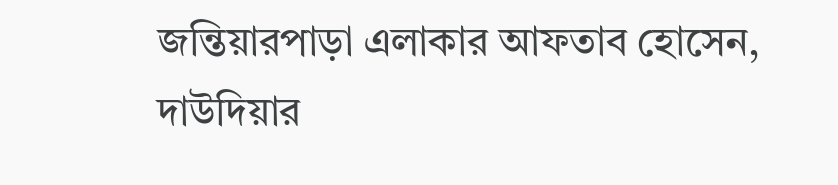জন্তিয়ারপাড়া এলাকার আফতাব হোসেন, দাউদিয়ার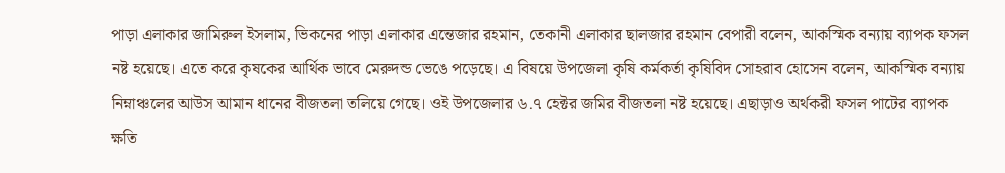পাড়া এলাকার জামিরুল ইসলাম, ভিকনের পাড়া এলাকার এন্তেজার রহমান, তেকানী এলাকার ছালজার রহমান বেপারী বলেন, আকস্মিক বন্যায় ব্যাপক ফসল নষ্ট হয়েছে। এতে করে কৃষকের আর্থিক ভাবে মেরুদন্ড ভেঙে পড়েছে। এ বিষয়ে উপজেলা কৃষি কর্মকর্তা কৃষিবিদ সোহরাব হোসেন বলেন, আকস্মিক বন্যায় নিম্নাঞ্চলের আউস আমান ধানের বীজতলা তলিয়ে গেছে। ওই উপজেলার ৬.৭ হেক্টর জমির বীজতলা নষ্ট হয়েছে। এছাড়াও অর্থকরী ফসল পাটের ব্যাপক ক্ষতি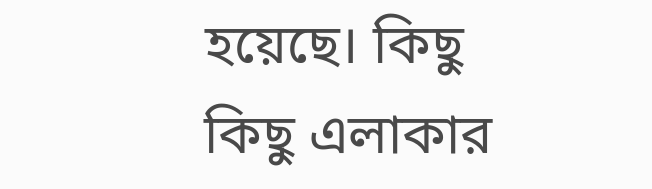হয়েছে। কিছু কিছু এলাকার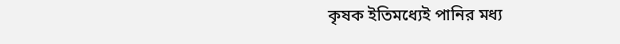কৃষক ইতিমধ্যেই পানির মধ্য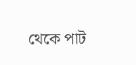থেকে পাট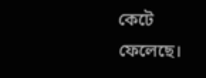কেটে ফেলেছে।